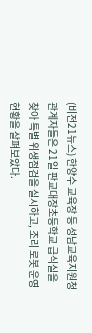(비전21뉴스) 한양수 교육장 등 성남교육지원청 관계자들은 21일 판교대장초등학교 급식실을 찾아 특별 위생점검을 실시하고, 조리 로봇 운영 현황을 살펴보았다.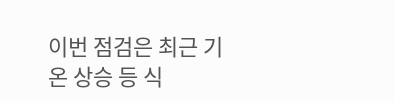이번 점검은 최근 기온 상승 등 식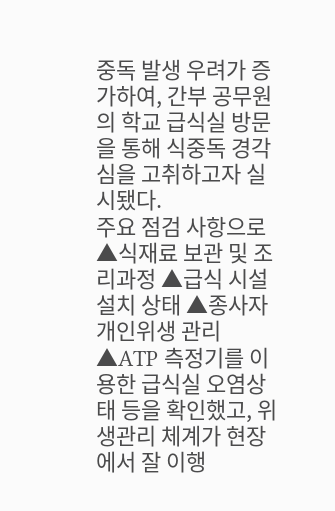중독 발생 우려가 증가하여, 간부 공무원의 학교 급식실 방문을 통해 식중독 경각심을 고취하고자 실시됐다.
주요 점검 사항으로 ▲식재료 보관 및 조리과정 ▲급식 시설 설치 상태 ▲종사자 개인위생 관리 ▲ATP 측정기를 이용한 급식실 오염상태 등을 확인했고, 위생관리 체계가 현장에서 잘 이행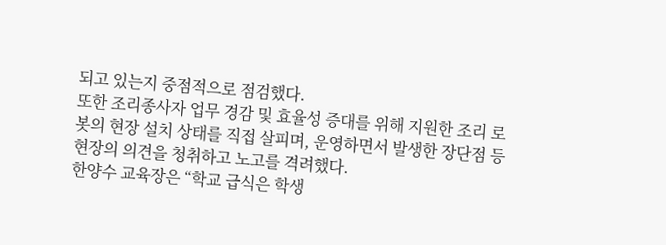되고 있는지 중점적으로 점검했다.
또한 조리종사자 업무 경감 및 효율성 증대를 위해 지원한 조리 로봇의 현장 설치 상태를 직접 살피며, 운영하면서 발생한 장단점 등 현장의 의견을 청취하고 노고를 격려했다.
한양수 교육장은 “학교 급식은 학생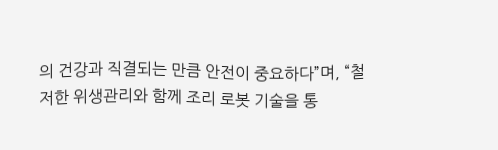의 건강과 직결되는 만큼 안전이 중요하다”며, “철저한 위생관리와 함께 조리 로봇 기술을 통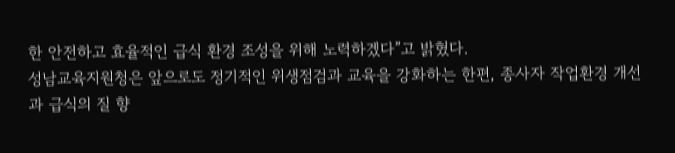한 안전하고 효율적인 급식 환경 조성을 위해 노력하겠다”고 밝혔다.
성남교육지원청은 앞으로도 정기적인 위생점검과 교육을 강화하는 한편, 종사자 작업환경 개선과 급식의 질 향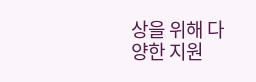상을 위해 다양한 지원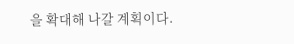을 확대해 나갈 계획이다.